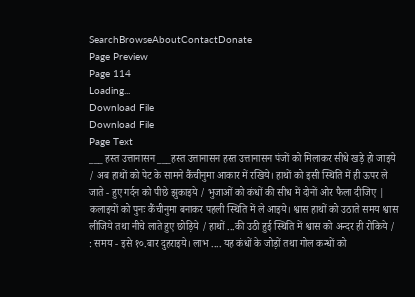SearchBrowseAboutContactDonate
Page Preview
Page 114
Loading...
Download File
Download File
Page Text
___ हस्त उत्तानासन ___हस्त उत्तानासन हस्त उत्तानासन पंजों को मिलाकर सीधे खड़े हो जाइये / अब हाथों को पेट के सामने कैंचीनुमा आकार में रखिये। हाथों को इसी स्थिति में ही ऊपर ले जाते - हुए गर्दन को पीछे झुकाइये / भुजाओं को कंधों की सीध में दोनों ओर फैला दीजिए | कलाइयों को पुनः कैंचीनुमा बनाकर पहली स्थिति में ले आइये। श्वास हाथों को उठाते समय श्वास लीजिये तथा नीचे लाते हुए छोड़िये / हाथों ...की उठी हुई स्थिति में श्वास को अन्दर ही रोकिये / : समय - इसे १०.बार दुहराइये। लाभ .... यह कंधों के जोड़ों तथा गोल कन्धों को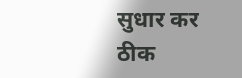सुधार कर ठीक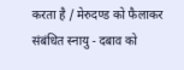करता है / मेरुदण्ड को फैलाकर संबंधित स्नायु - दबाव को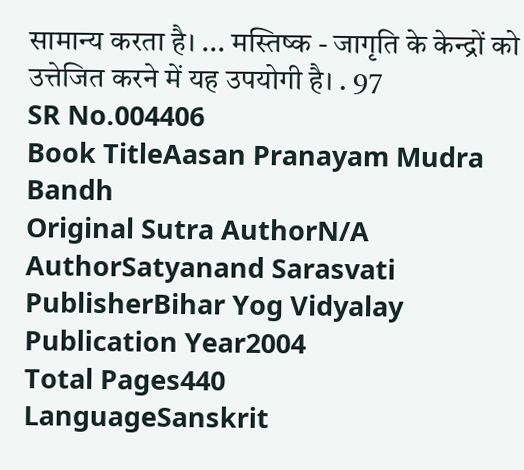सामान्य करता है। ... मस्तिष्क - जागृति के केन्द्रों को उत्तेजित करने में यह उपयोगी है। . 97
SR No.004406
Book TitleAasan Pranayam Mudra Bandh
Original Sutra AuthorN/A
AuthorSatyanand Sarasvati
PublisherBihar Yog Vidyalay
Publication Year2004
Total Pages440
LanguageSanskrit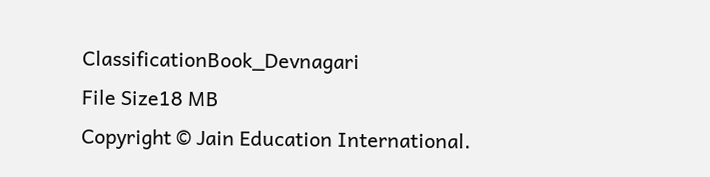ClassificationBook_Devnagari
File Size18 MB
Copyright © Jain Education International.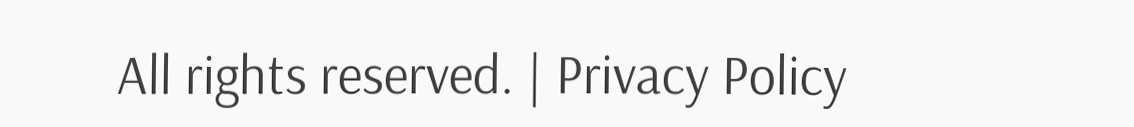All rights reserved. | Privacy Policy